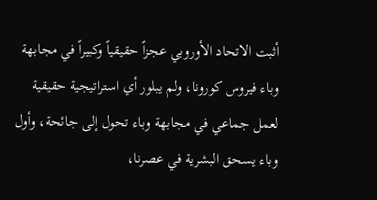أثبت الاتحاد الأوروبي عجزاً حقيقياً وكبيراً في مجابهة وباء فيروس كورونا، ولم يبلور أي استراتيجية حقيقية لعمل جماعي في مجابهة وباء تحول إلى جائحة، وأول وباء يسحق البشرية في عصرنا،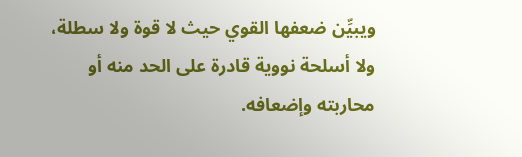ويبيِّن ضعفها القوي حيث لا قوة ولا سطلة، ولا أسلحة نووية قادرة على الحد منه أو محاربته وإضعافه.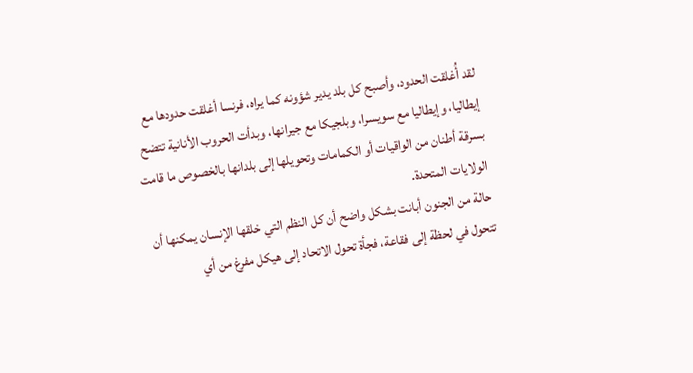لقد أُغلقت الحدود، وأصبح كل بلد يدير شؤونه كما يراه، فرنسا أغلقت حدودها مع إيطاليا، وإيطاليا مع سويسرا، وبلجيكا مع جيرانها، وبدأت الحروب الأنانية تتضح بسرقة أطنان من الواقيات أو الكمامات وتحويلها إلى بلدانها بالخصوص ما قامت الولايات المتحدة.
حالة من الجنون أبانت بشكل واضح أن كل النظم التي خلقها الإنسان يمكنها أن تتحول في لحظة إلى فقاعة، فجأة تحول الاتحاد إلى هيكل مفرغ من أي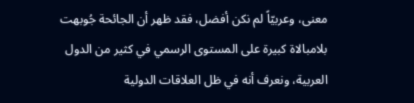معنى، وعربيّاً لم نكن أفضل، فقد ظهر أن الجائحة جُوبهت بلامبالاة كبيرة على المستوى الرسمي في كثير من الدول العربية، ونعرف أنه في ظل العلاقات الدولية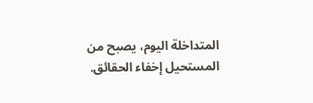المتداخلة اليوم، يصبح من المستحيل إخفاء الحقائق.